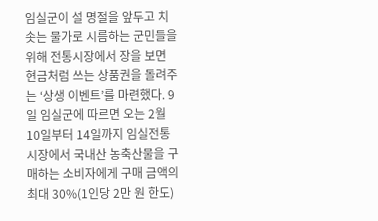임실군이 설 명절을 앞두고 치솟는 물가로 시름하는 군민들을 위해 전통시장에서 장을 보면 현금처럼 쓰는 상품권을 돌려주는 ‘상생 이벤트’를 마련했다. 9일 임실군에 따르면 오는 2월 10일부터 14일까지 임실전통시장에서 국내산 농축산물을 구매하는 소비자에게 구매 금액의 최대 30%(1인당 2만 원 한도)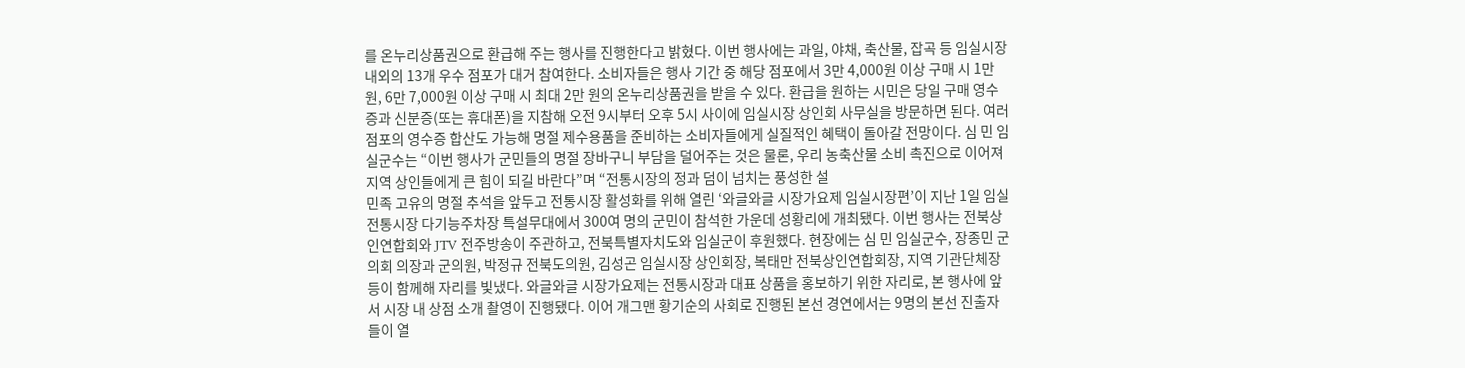를 온누리상품권으로 환급해 주는 행사를 진행한다고 밝혔다. 이번 행사에는 과일, 야채, 축산물, 잡곡 등 임실시장 내외의 13개 우수 점포가 대거 참여한다. 소비자들은 행사 기간 중 해당 점포에서 3만 4,000원 이상 구매 시 1만 원, 6만 7,000원 이상 구매 시 최대 2만 원의 온누리상품권을 받을 수 있다. 환급을 원하는 시민은 당일 구매 영수증과 신분증(또는 휴대폰)을 지참해 오전 9시부터 오후 5시 사이에 임실시장 상인회 사무실을 방문하면 된다. 여러 점포의 영수증 합산도 가능해 명절 제수용품을 준비하는 소비자들에게 실질적인 혜택이 돌아갈 전망이다. 심 민 임실군수는 “이번 행사가 군민들의 명절 장바구니 부담을 덜어주는 것은 물론, 우리 농축산물 소비 촉진으로 이어져 지역 상인들에게 큰 힘이 되길 바란다”며 “전통시장의 정과 덤이 넘치는 풍성한 설
민족 고유의 명절 추석을 앞두고 전통시장 활성화를 위해 열린 ‘와글와글 시장가요제 임실시장편’이 지난 1일 임실전통시장 다기능주차장 특설무대에서 300여 명의 군민이 참석한 가운데 성황리에 개최됐다. 이번 행사는 전북상인연합회와 JTV 전주방송이 주관하고, 전북특별자치도와 임실군이 후원했다. 현장에는 심 민 임실군수, 장종민 군의회 의장과 군의원, 박정규 전북도의원, 김성곤 임실시장 상인회장, 복태만 전북상인연합회장, 지역 기관단체장 등이 함께해 자리를 빛냈다. 와글와글 시장가요제는 전통시장과 대표 상품을 홍보하기 위한 자리로, 본 행사에 앞서 시장 내 상점 소개 촬영이 진행됐다. 이어 개그맨 황기순의 사회로 진행된 본선 경연에서는 9명의 본선 진출자들이 열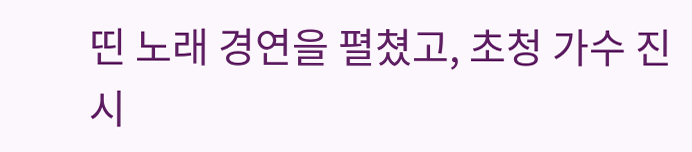띤 노래 경연을 펼쳤고, 초청 가수 진시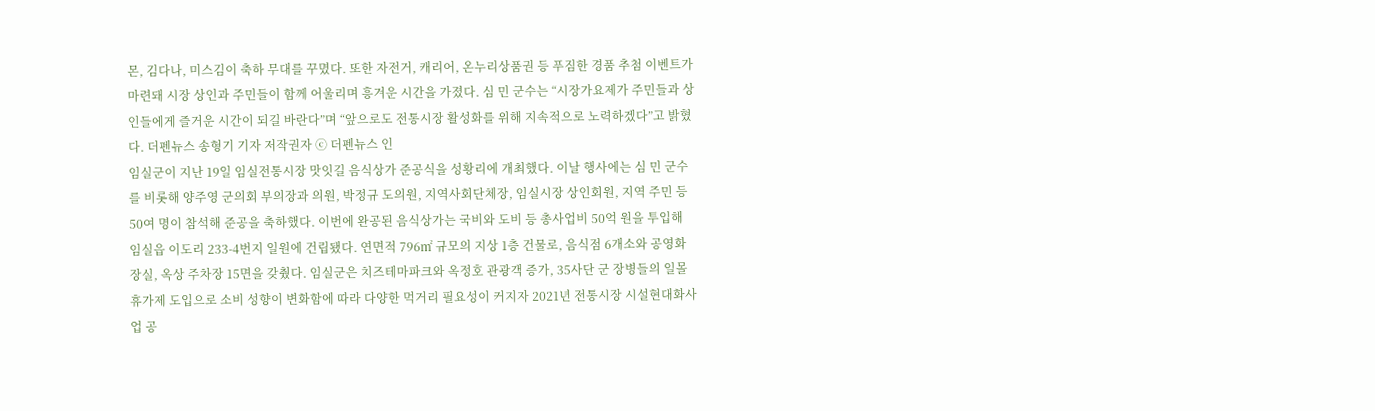몬, 김다나, 미스김이 축하 무대를 꾸몄다. 또한 자전거, 캐리어, 온누리상품권 등 푸짐한 경품 추첨 이벤트가 마련돼 시장 상인과 주민들이 함께 어울리며 흥겨운 시간을 가졌다. 심 민 군수는 “시장가요제가 주민들과 상인들에게 즐거운 시간이 되길 바란다”며 “앞으로도 전통시장 활성화를 위해 지속적으로 노력하겠다”고 밝혔다. 더펜뉴스 송형기 기자 저작권자 ⓒ 더펜뉴스 인
임실군이 지난 19일 임실전통시장 맛잇길 음식상가 준공식을 성황리에 개최했다. 이날 행사에는 심 민 군수를 비롯해 양주영 군의회 부의장과 의원, 박정규 도의원, 지역사회단체장, 임실시장 상인회원, 지역 주민 등 50여 명이 참석해 준공을 축하했다. 이번에 완공된 음식상가는 국비와 도비 등 총사업비 50억 원을 투입해 임실읍 이도리 233-4번지 일원에 건립됐다. 연면적 796㎡ 규모의 지상 1층 건물로, 음식점 6개소와 공영화장실, 옥상 주차장 15면을 갖췄다. 임실군은 치즈테마파크와 옥정호 관광객 증가, 35사단 군 장병들의 일몰 휴가제 도입으로 소비 성향이 변화함에 따라 다양한 먹거리 필요성이 커지자 2021년 전통시장 시설현대화사업 공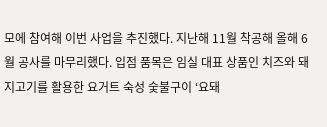모에 참여해 이번 사업을 추진했다. 지난해 11월 착공해 올해 6월 공사를 마무리했다. 입점 품목은 임실 대표 상품인 치즈와 돼지고기를 활용한 요거트 숙성 숯불구이 ‘요돼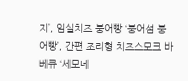지’, 임실치즈 붕어빵 ‘붕어섬 붕어빵’, 간편 조리형 치즈스모크 바베큐 ‘세모네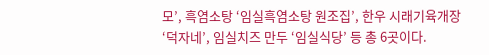모’, 흑염소탕 ‘임실흑염소탕 원조집’, 한우 시래기육개장 ‘덕자네’, 임실치즈 만두 ‘임실식당’ 등 총 6곳이다.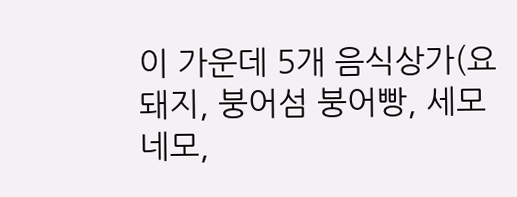이 가운데 5개 음식상가(요돼지, 붕어섬 붕어빵, 세모네모,